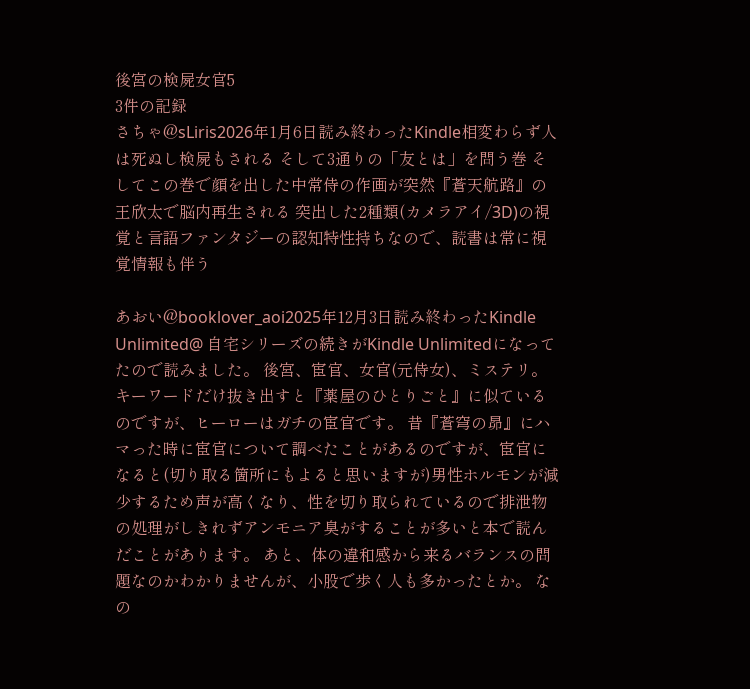後宮の検屍女官5
3件の記録
さちゃ@sLiris2026年1月6日読み終わったKindle相変わらず人は死ぬし検屍もされる そして3通りの「友とは」を問う巻 そしてこの巻で顔を出した中常侍の作画が突然『蒼天航路』の王欣太で脳内再生される 突出した2種類(カメラアイ/3D)の視覚と言語ファンタジーの認知特性持ちなので、読書は常に視覚情報も伴う

あおい@booklover_aoi2025年12月3日読み終わったKindle Unlimited@ 自宅シリーズの続きがKindle Unlimitedになってたので読みました。 後宮、宦官、女官(元侍女)、ミステリ。 キーワードだけ抜き出すと『薬屋のひとりごと』に似ているのですが、ヒーローはガチの宦官です。 昔『蒼穹の昴』にハマった時に宦官について調べたことがあるのですが、宦官になると(切り取る箇所にもよると思いますが)男性ホルモンが減少するため声が高くなり、性を切り取られているので排泄物の処理がしきれずアンモニア臭がすることが多いと本で読んだことがあります。 あと、体の違和感から来るバランスの問題なのかわかりませんが、小股で歩く人も多かったとか。 なの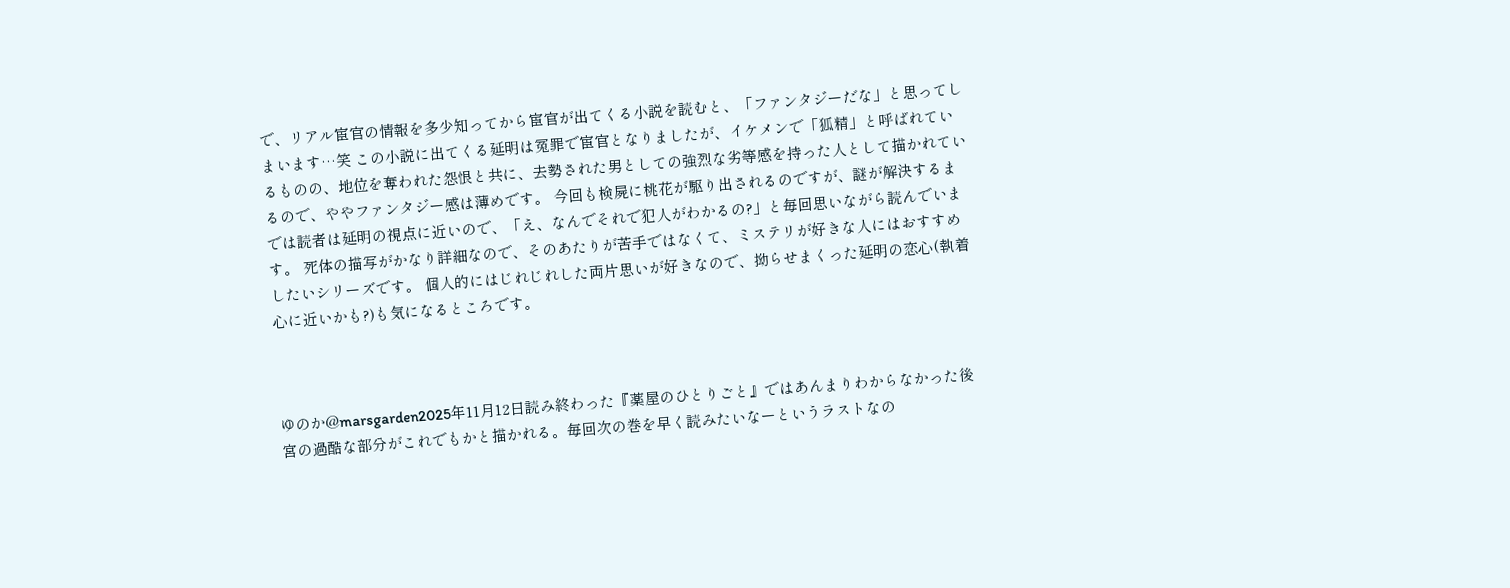で、リアル宦官の情報を多少知ってから宦官が出てくる小説を読むと、「ファンタジーだな」と思ってしまいます…笑 この小説に出てくる延明は冤罪で宦官となりましたが、イケメンで「狐精」と呼ばれているものの、地位を奪われた怨恨と共に、去勢された男としての強烈な劣等感を持った人として描かれているので、ややファンタジー感は薄めです。 今回も検屍に桃花が駆り出されるのですが、謎が解決するまでは読者は延明の視点に近いので、「え、なんでそれで犯人がわかるの?」と毎回思いながら読んでいます。 死体の描写がかなり詳細なので、そのあたりが苦手ではなくて、ミステリが好きな人にはおすすめしたいシリーズです。 個人的にはじれじれした両片思いが好きなので、拗らせまくった延明の恋心(執着心に近いかも?)も気になるところです。



ゆのか@marsgarden2025年11月12日読み終わった『薬屋のひとりごと』ではあんまりわからなかった後宮の過酷な部分がこれでもかと描かれる。毎回次の巻を早く読みたいなーというラストなの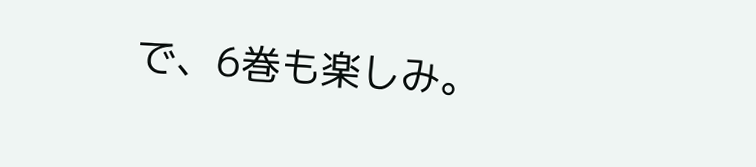で、6巻も楽しみ。